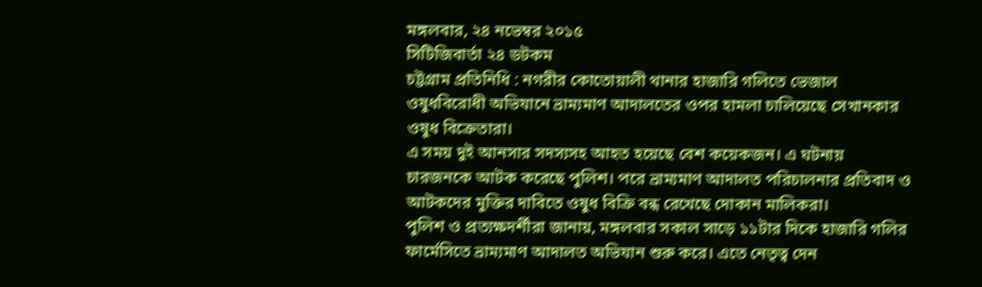মঙ্গলবার, ২৪ নভেম্বর ২০১৫
সিটিজিবার্তা ২৪ ডটকম
চট্টগ্রাম প্রতিনিধি : নগরীর কোতোয়ালী থানার হাজারি গলিতে ভেজাল ওষুধবিরোধী অভিযানে ভ্রাম্যমাণ আদালতের ওপর হামলা চালিয়েছে সেখানকার ওষুধ বিক্রেতারা।
এ সময় দুই আনসার সদস্যসহ আহত হয়েছে বেশ কয়েকজন। এ ঘটনায় চারজনকে আটক করেছে পুলিশ। পরে ভ্রাম্যমাণ আদালত পরিচালনার প্রতিবাদ ও আটকদের মুক্তির দাবিতে ওষুধ বিক্রি বন্ধ রেখেছে দোকান মালিকরা।
পুলিশ ও প্রত্যক্ষদর্শীরা জানায়, মঙ্গলবার সকাল সাড়ে ১১টার দিকে হাজারি গলির ফার্মেসিতে ভ্রাম্যমাণ আদালত অভিযান শুরু করে। এতে নেতৃত্ব দেন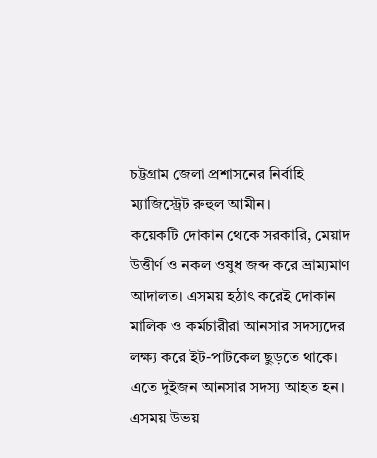চট্টগ্রাম জেলা প্রশাসনের নির্বাহি ম্যাজিস্ট্রেট রুহুল আমীন।
কয়েকটি দোকান থেকে সরকারি, মেয়াদ উত্তীর্ণ ও নকল ওষুধ জব্দ করে ভ্রাম্যমাণ আদালত। এসময় হঠাৎ করেই দোকান মালিক ও কর্মচারীরা আনসার সদস্যদের লক্ষ্য করে ইট-পাটকেল ছুড়তে থাকে। এতে দুইজন আনসার সদস্য আহত হন। এসময় উভয়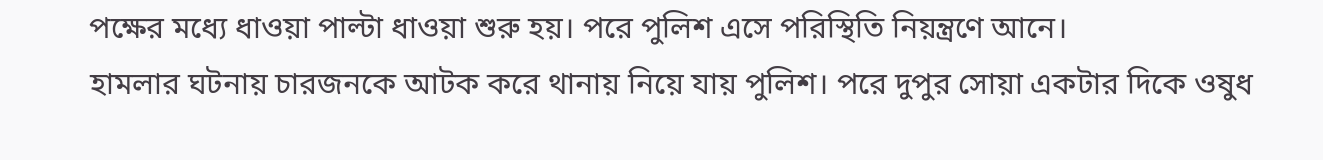পক্ষের মধ্যে ধাওয়া পাল্টা ধাওয়া শুরু হয়। পরে পুলিশ এসে পরিস্থিতি নিয়ন্ত্রণে আনে।
হামলার ঘটনায় চারজনকে আটক করে থানায় নিয়ে যায় পুলিশ। পরে দুপুর সোয়া একটার দিকে ওষুধ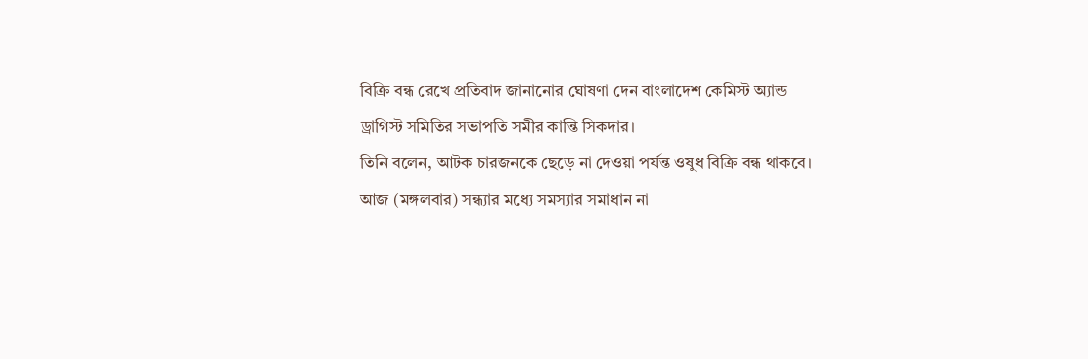বিক্রি বন্ধ রেখে প্রতিবাদ জানানোর ঘোষণা দেন বাংলাদেশ কেমিস্ট অ্যান্ড ড্রাগিস্ট সমিতির সভাপতি সমীর কান্তি সিকদার।
তিনি বলেন, আটক চারজনকে ছেড়ে না দেওয়া পর্যন্ত ওষুধ বিক্রি বন্ধ থাকবে। আজ (মঙ্গলবার) সন্ধ্যার মধ্যে সমস্যার সমাধান না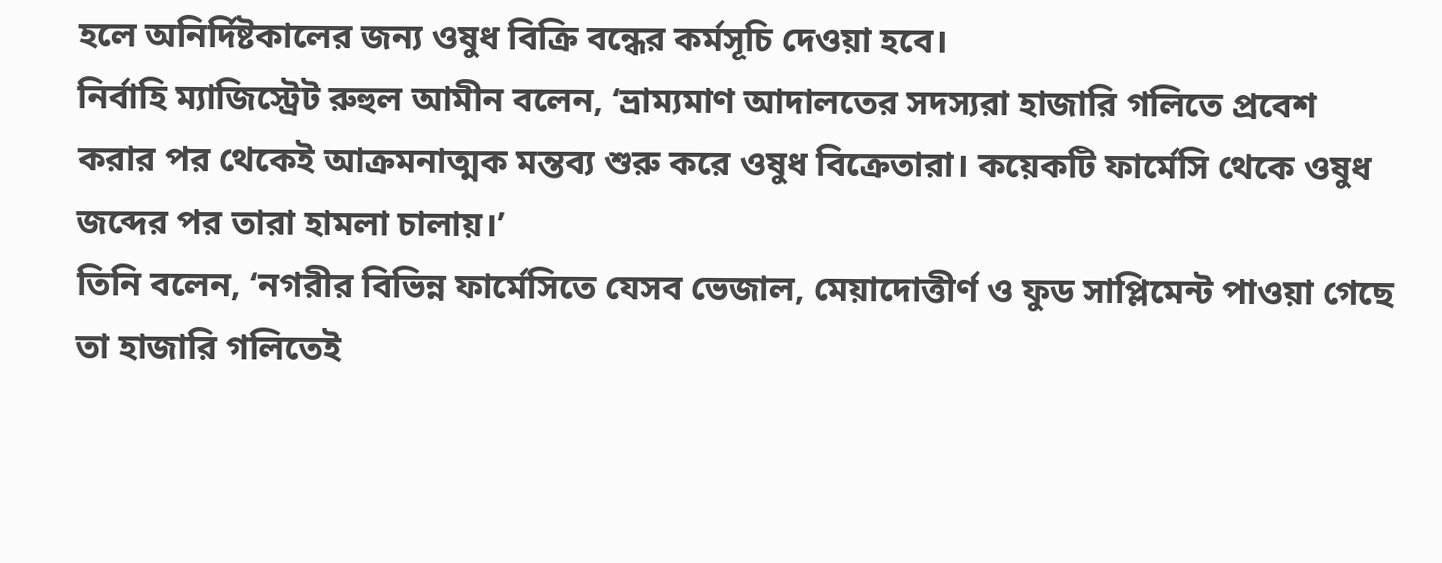হলে অনির্দিষ্টকালের জন্য ওষুধ বিক্রি বন্ধের কর্মসূচি দেওয়া হবে।
নির্বাহি ম্যাজিস্ট্রেট রুহুল আমীন বলেন, ‘ভ্রাম্যমাণ আদালতের সদস্যরা হাজারি গলিতে প্রবেশ করার পর থেকেই আক্রমনাত্মক মন্তব্য শুরু করে ওষুধ বিক্রেতারা। কয়েকটি ফার্মেসি থেকে ওষুধ জব্দের পর তারা হামলা চালায়।’
তিনি বলেন, ‘নগরীর বিভিন্ন ফার্মেসিতে যেসব ভেজাল, মেয়াদোত্তীর্ণ ও ফুড সাপ্লিমেন্ট পাওয়া গেছে তা হাজারি গলিতেই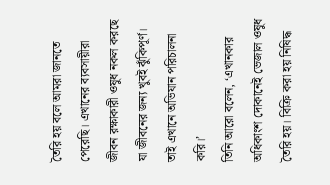তৈরি হয় বলে আমরা জানতে পেরেছি। এখানের ব্যবসায়ীরা জীবন রক্ষাকারী ওষুধ নকল করছে যা জীবনের জন্য খুবই ঝুঁকিপূর্ণ। তাই এখানে অভিযান পরিচালনা করি।’
তিনি আরো বলেন, ‘এখানকার অধিকাংশ দোকানেই ভেজাল ওষুধ তৈরি হয়। বিক্রি করা হয় নিষিদ্ধ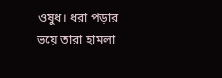ওষুধ। ধরা পড়ার ভয়ে তারা হামলা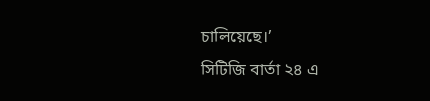চালিয়েছে।’
সিটিজি বার্তা ২৪ এ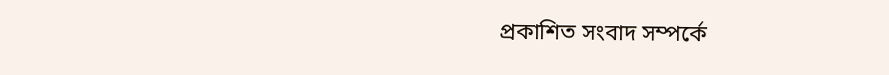প্রকাশিত সংবাদ সম্পর্কে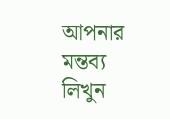আপনার মন্তব্য লিখুন